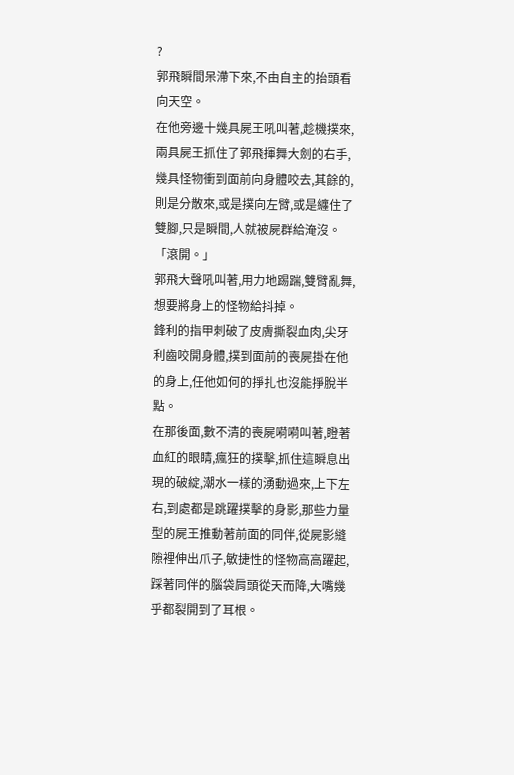?
郭飛瞬間呆滯下來,不由自主的抬頭看向天空。
在他旁邊十幾具屍王吼叫著,趁機撲來,兩具屍王抓住了郭飛揮舞大劍的右手,幾具怪物衝到面前向身體咬去,其餘的,則是分散來,或是撲向左臂,或是纏住了雙腳,只是瞬間,人就被屍群給淹沒。
「滾開。」
郭飛大聲吼叫著,用力地踢踹,雙臂亂舞,想要將身上的怪物給抖掉。
鋒利的指甲刺破了皮膚撕裂血肉,尖牙利齒咬開身體,撲到面前的喪屍掛在他的身上,任他如何的掙扎也沒能掙脫半點。
在那後面,數不清的喪屍嗬嗬叫著,瞪著血紅的眼睛,瘋狂的撲擊,抓住這瞬息出現的破綻,潮水一樣的湧動過來,上下左右,到處都是跳躍撲擊的身影,那些力量型的屍王推動著前面的同伴,從屍影縫隙裡伸出爪子,敏捷性的怪物高高躍起,踩著同伴的腦袋肩頭從天而降,大嘴幾乎都裂開到了耳根。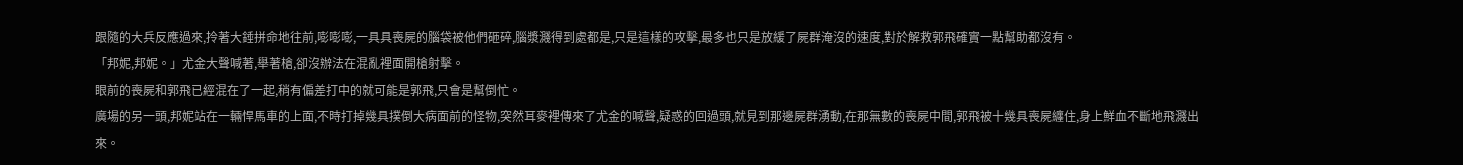跟隨的大兵反應過來,拎著大錘拼命地往前,嘭嘭嘭,一具具喪屍的腦袋被他們砸碎,腦漿濺得到處都是,只是這樣的攻擊,最多也只是放緩了屍群淹沒的速度,對於解救郭飛確實一點幫助都沒有。
「邦妮,邦妮。」尤金大聲喊著,舉著槍,卻沒辦法在混亂裡面開槍射擊。
眼前的喪屍和郭飛已經混在了一起,稍有偏差打中的就可能是郭飛,只會是幫倒忙。
廣場的另一頭,邦妮站在一輛悍馬車的上面,不時打掉幾具撲倒大病面前的怪物,突然耳麥裡傳來了尤金的喊聲,疑惑的回過頭,就見到那邊屍群湧動,在那無數的喪屍中間,郭飛被十幾具喪屍纏住,身上鮮血不斷地飛濺出來。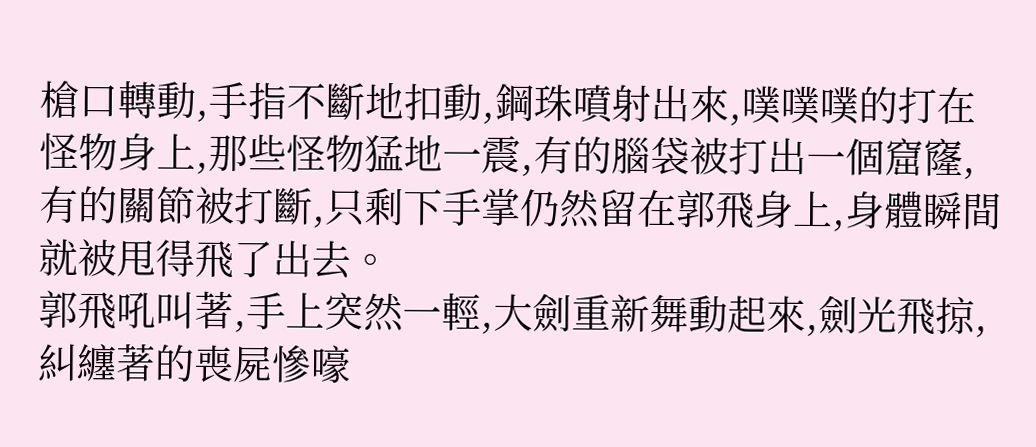槍口轉動,手指不斷地扣動,鋼珠噴射出來,噗噗噗的打在怪物身上,那些怪物猛地一震,有的腦袋被打出一個窟窿,有的關節被打斷,只剩下手掌仍然留在郭飛身上,身體瞬間就被甩得飛了出去。
郭飛吼叫著,手上突然一輕,大劍重新舞動起來,劍光飛掠,糾纏著的喪屍慘嚎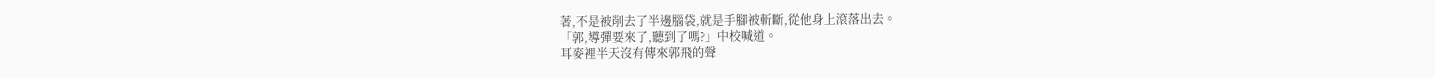著,不是被削去了半邊腦袋,就是手腳被斬斷,從他身上滾落出去。
「郭,導彈要來了,聽到了嗎?」中校喊道。
耳麥裡半天沒有傳來郭飛的聲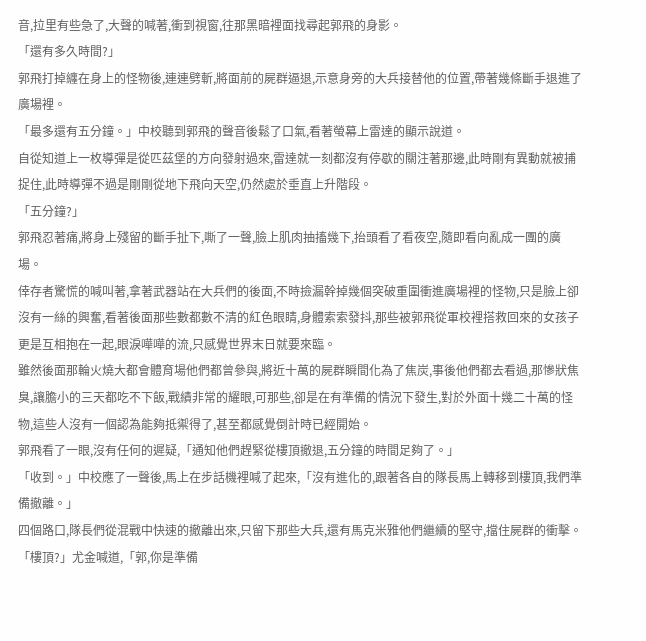音,拉里有些急了,大聲的喊著,衝到視窗,往那黑暗裡面找尋起郭飛的身影。
「還有多久時間?」
郭飛打掉纏在身上的怪物後,連連劈斬,將面前的屍群逼退,示意身旁的大兵接替他的位置,帶著幾條斷手退進了廣場裡。
「最多還有五分鐘。」中校聽到郭飛的聲音後鬆了口氣,看著螢幕上雷達的顯示說道。
自從知道上一枚導彈是從匹茲堡的方向發射過來,雷達就一刻都沒有停歇的關注著那邊,此時剛有異動就被捕捉住,此時導彈不過是剛剛從地下飛向天空,仍然處於垂直上升階段。
「五分鐘?」
郭飛忍著痛,將身上殘留的斷手扯下,嘶了一聲,臉上肌肉抽搐幾下,抬頭看了看夜空,隨即看向亂成一團的廣場。
倖存者驚慌的喊叫著,拿著武器站在大兵們的後面,不時撿漏幹掉幾個突破重圍衝進廣場裡的怪物,只是臉上卻沒有一絲的興奮,看著後面那些數都數不清的紅色眼睛,身體索索發抖,那些被郭飛從軍校裡搭救回來的女孩子更是互相抱在一起,眼淚嘩嘩的流,只感覺世界末日就要來臨。
雖然後面那輪火燒大都會體育場他們都曾參與,將近十萬的屍群瞬間化為了焦炭,事後他們都去看過,那慘狀焦臭,讓膽小的三天都吃不下飯,戰績非常的耀眼,可那些,卻是在有準備的情況下發生,對於外面十幾二十萬的怪物,這些人沒有一個認為能夠抵禦得了,甚至都感覺倒計時已經開始。
郭飛看了一眼,沒有任何的遲疑,「通知他們趕緊從樓頂撤退,五分鐘的時間足夠了。」
「收到。」中校應了一聲後,馬上在步話機裡喊了起來,「沒有進化的,跟著各自的隊長馬上轉移到樓頂,我們準備撤離。」
四個路口,隊長們從混戰中快速的撤離出來,只留下那些大兵,還有馬克米雅他們繼續的堅守,擋住屍群的衝擊。
「樓頂?」尤金喊道,「郭,你是準備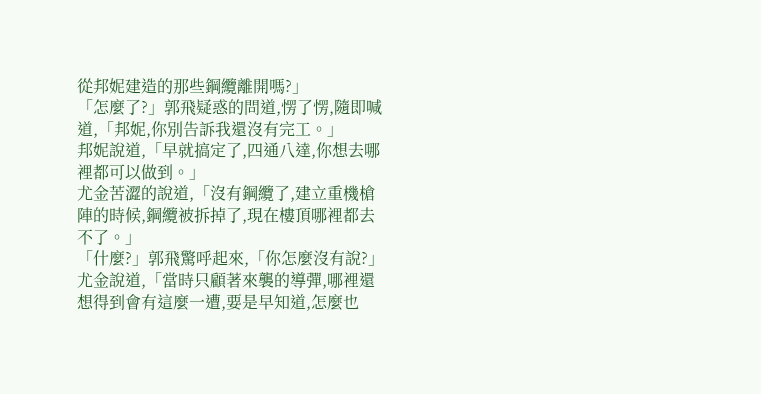從邦妮建造的那些鋼纜離開嗎?」
「怎麼了?」郭飛疑惑的問道,愣了愣,隨即喊道,「邦妮,你別告訴我還沒有完工。」
邦妮說道,「早就搞定了,四通八達,你想去哪裡都可以做到。」
尤金苦澀的說道,「沒有鋼纜了,建立重機槍陣的時候,鋼纜被拆掉了,現在樓頂哪裡都去不了。」
「什麼?」郭飛驚呼起來,「你怎麼沒有說?」
尤金說道,「當時只顧著來襲的導彈,哪裡還想得到會有這麼一遭,要是早知道,怎麼也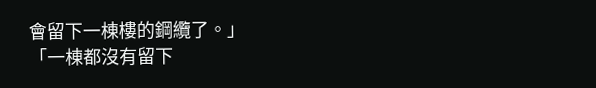會留下一棟樓的鋼纜了。」
「一棟都沒有留下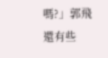嗎?」郭飛還有些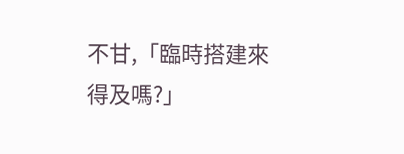不甘,「臨時搭建來得及嗎?」